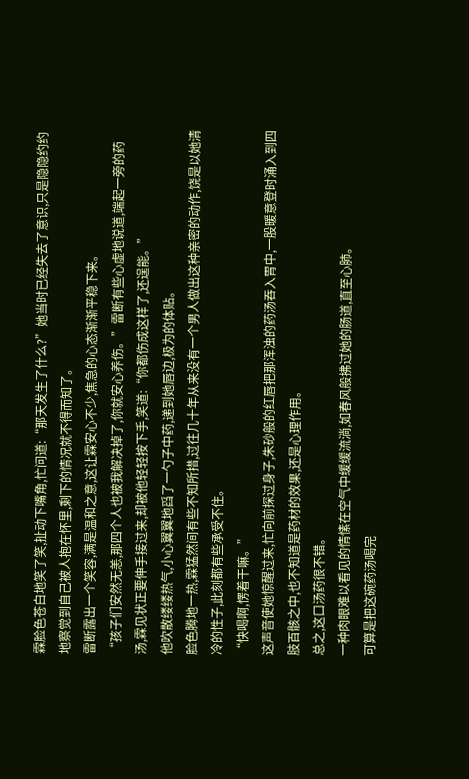霖脸色苍白地笑了笑,扯动下嘴角,忙问道:“那天发生了什么?”她当时已经失去了意识,只是隐隐约约地察觉到自己被人抱在怀里,剩下的情况就不得而知了。
雷断露出一个笑容,满是温和之意,这让霖安心不少,焦急的心态渐渐平稳下来。
“孩子们安然无恙,那四个人也被我解决掉了,你就安心养伤。”雷断有些心虚地说道,端起一旁的药汤,霖见状正要伸手接过来,却被他轻轻按下手,笑道:“你都伤成这样了,还逞能。”
他吹散缕缕热气,小心翼翼地舀了一勺子中药,递到她唇边,极为的体贴。
脸色腾地一热,霖猛然间有些不知所措,过往几十年从来没有一个男人做出这种亲密的动作,饶是以她清冷的性子,此刻都有些承受不住。
“快喝啊,愣着干嘛。”
这声音使她惊醒过来,忙向前探过身子,朱砂般的红唇把那浑浊的药汤吞入胃中,一股暖意登时涌入到四肢百骸之中,也不知道是药材的效果,还是心理作用。
总之,这口汤药很不错。
一种肉眼难以看见的情愫在空气中缓缓流淌,如春风般拂过她的肠道,直至心肺。
可算是把这碗药汤喝完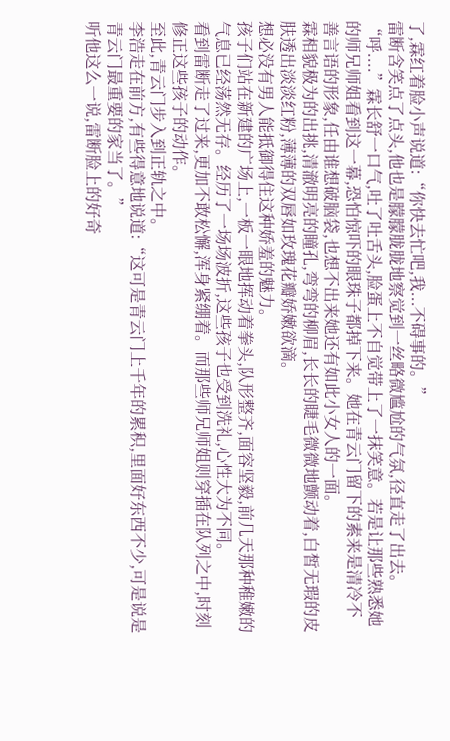了,霖红着脸小声说道:“你快去忙吧,我...不碍事的。”
雷断含笑点了点头,他也是朦朦胧胧地察觉到一丝略微尴尬的气氛,径直走了出去。
“呼....”霖长舒一口气,吐了吐舌头,脸蛋上不自觉带上了一抹笑意。若是让那些熟悉她的师兄师姐看到这一幕,恐怕惊吓的眼珠子都掉下来。她在青云门留下的素来是清冷不善言语的形象,任由谁想破脑袋,也想不出来她还有如此小女人的一面。
霖相貌极为的出挑,清澈明亮的瞳孔,弯弯的柳眉,长长的睫毛微微地颤动着,白皙无瑕的皮肤透出淡淡红粉,薄薄的双唇如玫瑰花瓣娇嫩欲滴。
想必没有男人能抵御得住这种娇羞的魅力。
孩子们站在新建的广场上,一板一眼地挥动着拳头,队形整齐,面容坚毅,前几天那种稚嫩的气息已经荡然无存。经历了一场场波折,这些孩子也受到洗礼,心性大为不同。
看到雷断走了过来,更加不敢松懈,浑身紧绷着。而那些师兄师姐则穿插在队列之中,时刻修正这些孩子的动作。
至此,青云门步入到正轨之中。
李浩走在前方,有些得意地说道:“这可是青云门上千年的累积,里面好东西不少,可是说是青云门最重要的家当了。”
听他这么一说,雷断脸上的好奇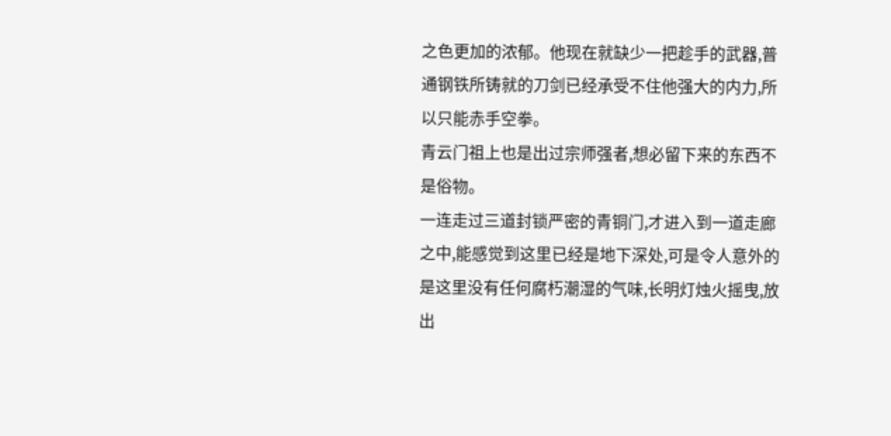之色更加的浓郁。他现在就缺少一把趁手的武器,普通钢铁所铸就的刀剑已经承受不住他强大的内力,所以只能赤手空拳。
青云门祖上也是出过宗师强者,想必留下来的东西不是俗物。
一连走过三道封锁严密的青铜门,才进入到一道走廊之中,能感觉到这里已经是地下深处,可是令人意外的是这里没有任何腐朽潮湿的气味,长明灯烛火摇曳,放出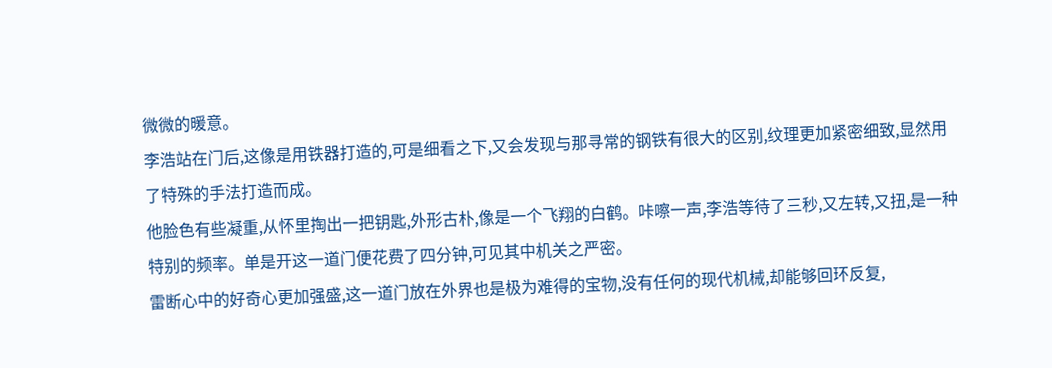微微的暖意。
李浩站在门后,这像是用铁器打造的,可是细看之下,又会发现与那寻常的钢铁有很大的区别,纹理更加紧密细致,显然用了特殊的手法打造而成。
他脸色有些凝重,从怀里掏出一把钥匙,外形古朴,像是一个飞翔的白鹤。咔嚓一声,李浩等待了三秒,又左转,又扭,是一种特别的频率。单是开这一道门便花费了四分钟,可见其中机关之严密。
雷断心中的好奇心更加强盛,这一道门放在外界也是极为难得的宝物,没有任何的现代机械,却能够回环反复,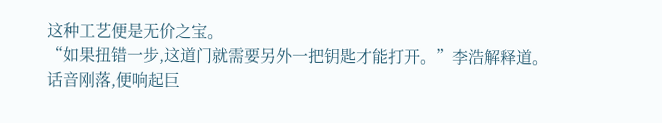这种工艺便是无价之宝。
“如果扭错一步,这道门就需要另外一把钥匙才能打开。”李浩解释道。
话音刚落,便响起巨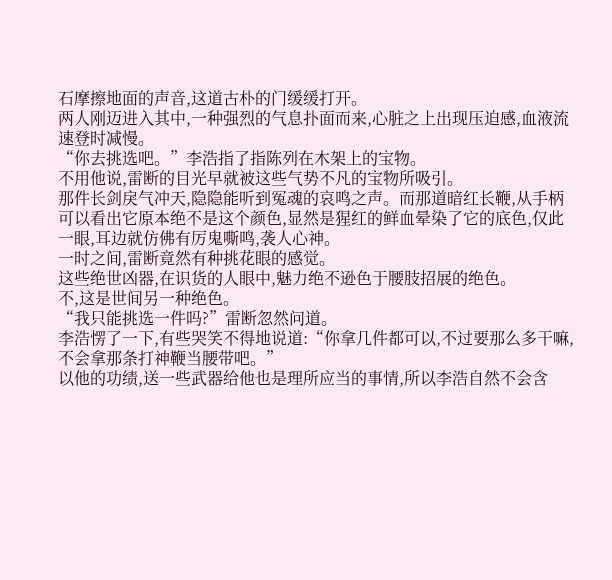石摩擦地面的声音,这道古朴的门缓缓打开。
两人刚迈进入其中,一种强烈的气息扑面而来,心脏之上出现压迫感,血液流速登时减慢。
“你去挑选吧。”李浩指了指陈列在木架上的宝物。
不用他说,雷断的目光早就被这些气势不凡的宝物所吸引。
那件长剑戾气冲天,隐隐能听到冤魂的哀鸣之声。而那道暗红长鞭,从手柄可以看出它原本绝不是这个颜色,显然是猩红的鲜血晕染了它的底色,仅此一眼,耳边就仿佛有厉鬼嘶鸣,袭人心神。
一时之间,雷断竟然有种挑花眼的感觉。
这些绝世凶器,在识货的人眼中,魅力绝不逊色于腰肢招展的绝色。
不,这是世间另一种绝色。
“我只能挑选一件吗?”雷断忽然问道。
李浩愣了一下,有些哭笑不得地说道:“你拿几件都可以,不过要那么多干嘛,不会拿那条打神鞭当腰带吧。”
以他的功绩,送一些武器给他也是理所应当的事情,所以李浩自然不会含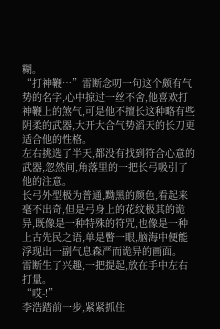糊。
“打神鞭…”雷断念叨一句这个颇有气势的名字,心中掠过一丝不舍,他喜欢打神鞭上的煞气,可是他不擅长这种略有些阴柔的武器,大开大合气势滔天的长刀更适合他的性格。
左右挑选了半天,都没有找到符合心意的武器,忽然间,角落里的一把长弓吸引了他的注意。
长弓外型极为普通,黝黑的颜色,看起来毫不出奇,但是弓身上的花纹极其的诡异,既像是一种特殊的符咒,也像是一种上古先民之语,单是瞥一眼,脑海中便能浮现出一副气息森严而诡异的画面。
雷断生了兴趣,一把提起,放在手中左右打量。
“哎-!”
李浩踏前一步,紧紧抓住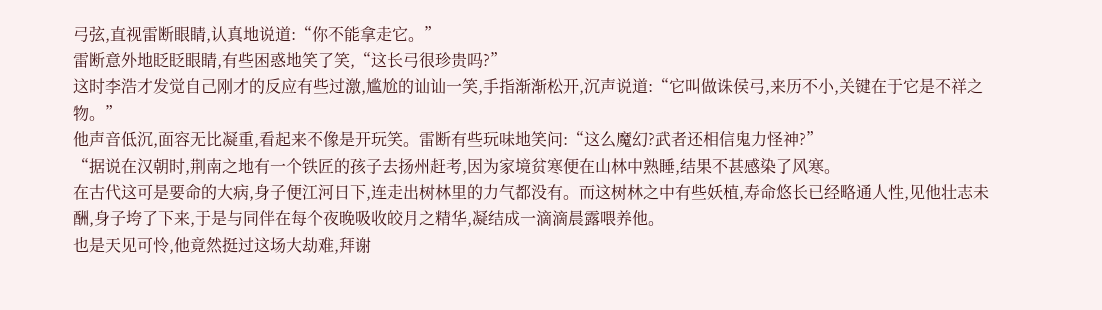弓弦,直视雷断眼睛,认真地说道:“你不能拿走它。”
雷断意外地眨眨眼睛,有些困惑地笑了笑,“这长弓很珍贵吗?”
这时李浩才发觉自己刚才的反应有些过激,尴尬的讪讪一笑,手指渐渐松开,沉声说道:“它叫做诛侯弓,来历不小,关键在于它是不祥之物。”
他声音低沉,面容无比凝重,看起来不像是开玩笑。雷断有些玩味地笑问:“这么魔幻?武者还相信鬼力怪神?”
“据说在汉朝时,荆南之地有一个铁匠的孩子去扬州赶考,因为家境贫寒便在山林中熟睡,结果不甚感染了风寒。
在古代这可是要命的大病,身子便江河日下,连走出树林里的力气都没有。而这树林之中有些妖植,寿命悠长已经略通人性,见他壮志未酬,身子垮了下来,于是与同伴在每个夜晚吸收皎月之精华,凝结成一滴滴晨露喂养他。
也是天见可怜,他竟然挺过这场大劫难,拜谢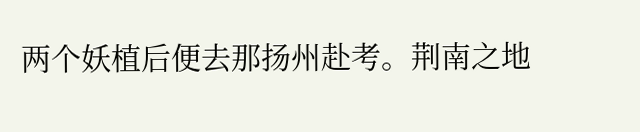两个妖植后便去那扬州赴考。荆南之地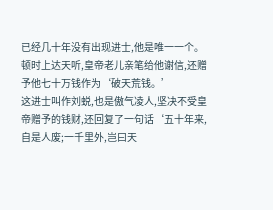已经几十年没有出现进士,他是唯一一个。顿时上达天听,皇帝老儿亲笔给他谢信,还赠予他七十万钱作为‘破天荒钱。’
这进士叫作刘蜕,也是傲气凌人,坚决不受皇帝赠予的钱财,还回复了一句话‘五十年来,自是人废;一千里外,岂曰天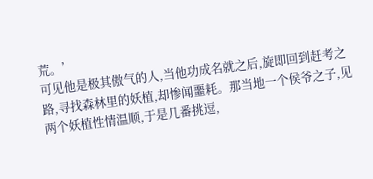荒。’
可见他是极其傲气的人,当他功成名就之后,旋即回到赶考之路,寻找森林里的妖植,却惨闻噩耗。那当地一个侯爷之子,见两个妖植性情温顺,于是几番挑逗,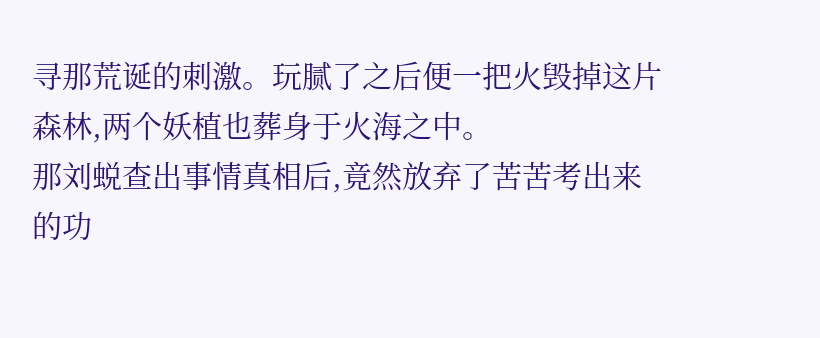寻那荒诞的刺激。玩腻了之后便一把火毁掉这片森林,两个妖植也葬身于火海之中。
那刘蜕查出事情真相后,竟然放弃了苦苦考出来的功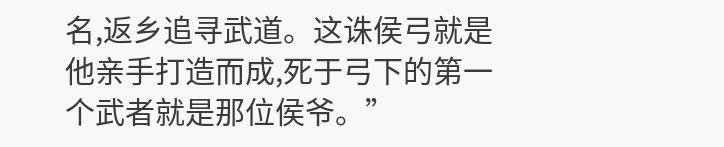名,返乡追寻武道。这诛侯弓就是他亲手打造而成,死于弓下的第一个武者就是那位侯爷。”